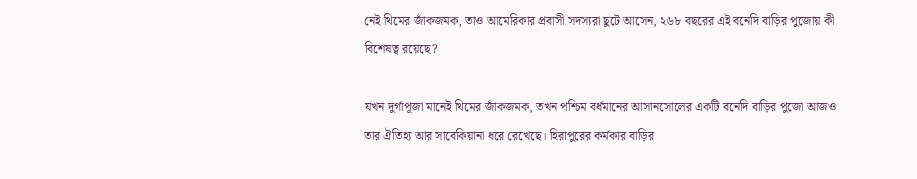নেই থিমের জাঁকজমক, তাও আমেরিকার প্রবাসী সদস্যরা ছুটে আসেন, ২৬৮ বছরের এই বনেদি বাড়ির পুজোয় কী বিশেষত্ব রয়েছে?

যখন দুর্গাপূজা মানেই থিমের জাঁকজমক, তখন পশ্চিম বর্ধমানের আসানসোলের একটি বনেদি বাড়ির পুজো আজও তার ঐতিহ্য আর সাবেকিয়ানা ধরে রেখেছে। হিরাপুরের কর্মকার বাড়ির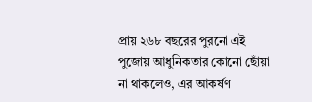প্রায় ২৬৮ বছরের পুরনো এই পুজোয় আধুনিকতার কোনো ছোঁয়া না থাকলেও, এর আকর্ষণ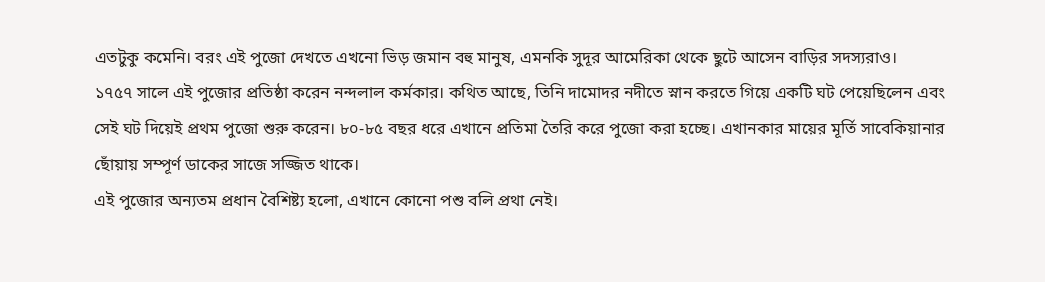এতটুকু কমেনি। বরং এই পুজো দেখতে এখনো ভিড় জমান বহু মানুষ, এমনকি সুদূর আমেরিকা থেকে ছুটে আসেন বাড়ির সদস্যরাও।
১৭৫৭ সালে এই পুজোর প্রতিষ্ঠা করেন নন্দলাল কর্মকার। কথিত আছে, তিনি দামোদর নদীতে স্নান করতে গিয়ে একটি ঘট পেয়েছিলেন এবং সেই ঘট দিয়েই প্রথম পুজো শুরু করেন। ৮০-৮৫ বছর ধরে এখানে প্রতিমা তৈরি করে পুজো করা হচ্ছে। এখানকার মায়ের মূর্তি সাবেকিয়ানার ছোঁয়ায় সম্পূর্ণ ডাকের সাজে সজ্জিত থাকে।
এই পুজোর অন্যতম প্রধান বৈশিষ্ট্য হলো, এখানে কোনো পশু বলি প্রথা নেই।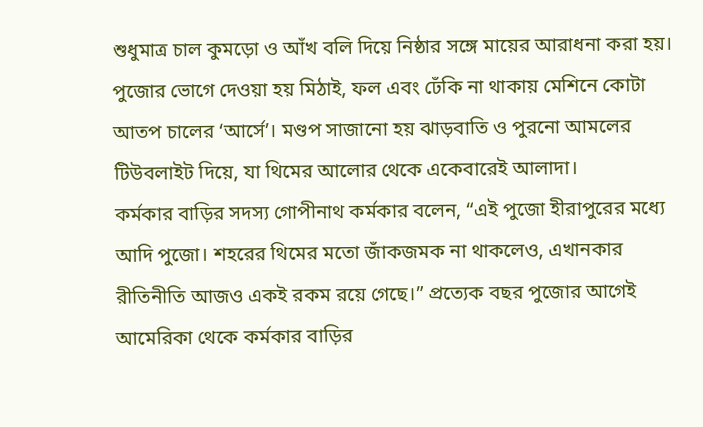শুধুমাত্র চাল কুমড়ো ও আঁখ বলি দিয়ে নিষ্ঠার সঙ্গে মায়ের আরাধনা করা হয়। পুজোর ভোগে দেওয়া হয় মিঠাই, ফল এবং ঢেঁকি না থাকায় মেশিনে কোটা আতপ চালের ‘আর্সে’। মণ্ডপ সাজানো হয় ঝাড়বাতি ও পুরনো আমলের টিউবলাইট দিয়ে, যা থিমের আলোর থেকে একেবারেই আলাদা।
কর্মকার বাড়ির সদস্য গোপীনাথ কর্মকার বলেন, “এই পুজো হীরাপুরের মধ্যে আদি পুজো। শহরের থিমের মতো জাঁকজমক না থাকলেও, এখানকার রীতিনীতি আজও একই রকম রয়ে গেছে।” প্রত্যেক বছর পুজোর আগেই আমেরিকা থেকে কর্মকার বাড়ির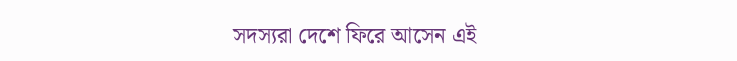সদস্যরা দেশে ফিরে আসেন এই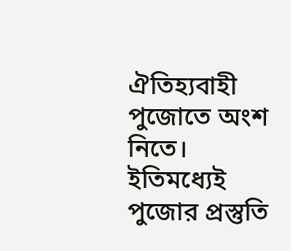ঐতিহ্যবাহী পুজোতে অংশ নিতে। ইতিমধ্যেই পুজোর প্রস্তুতি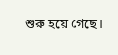শুরু হয়ে গেছে।